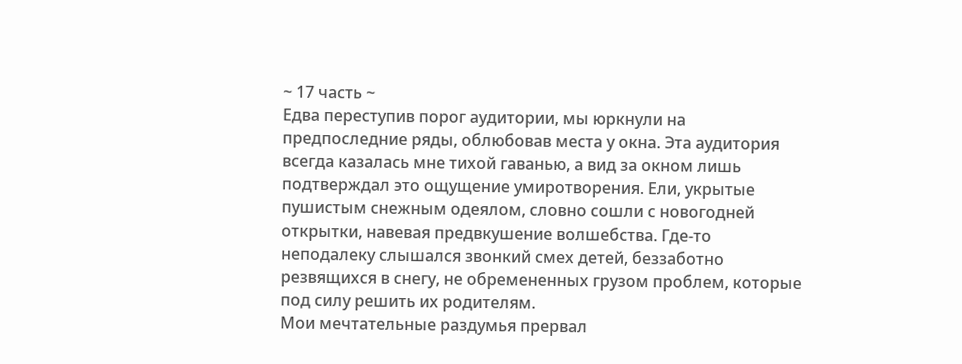~ 17 часть ~
Едва переступив порог аудитории, мы юркнули на предпоследние ряды, облюбовав места у окна. Эта аудитория всегда казалась мне тихой гаванью, а вид за окном лишь подтверждал это ощущение умиротворения. Ели, укрытые пушистым снежным одеялом, словно сошли с новогодней открытки, навевая предвкушение волшебства. Где-то неподалеку слышался звонкий смех детей, беззаботно резвящихся в снегу, не обремененных грузом проблем, которые под силу решить их родителям.
Мои мечтательные раздумья прервал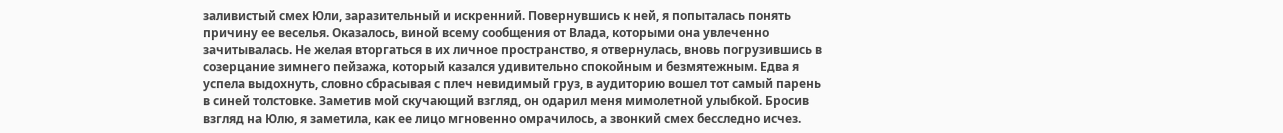заливистый смех Юли, заразительный и искренний. Повернувшись к ней, я попыталась понять причину ее веселья. Оказалось, виной всему сообщения от Влада, которыми она увлеченно зачитывалась. Не желая вторгаться в их личное пространство, я отвернулась, вновь погрузившись в созерцание зимнего пейзажа, который казался удивительно спокойным и безмятежным. Едва я успела выдохнуть, словно сбрасывая с плеч невидимый груз, в аудиторию вошел тот самый парень в синей толстовке. Заметив мой скучающий взгляд, он одарил меня мимолетной улыбкой. Бросив взгляд на Юлю, я заметила, как ее лицо мгновенно омрачилось, а звонкий смех бесследно исчез.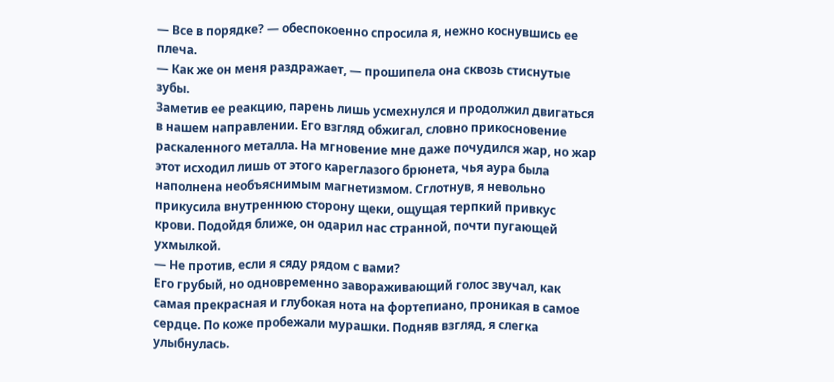— Все в порядке? — обеспокоенно спросила я, нежно коснувшись ее плеча.
— Как же он меня раздражает, — прошипела она сквозь стиснутые зубы.
Заметив ее реакцию, парень лишь усмехнулся и продолжил двигаться в нашем направлении. Его взгляд обжигал, словно прикосновение раскаленного металла. На мгновение мне даже почудился жар, но жар этот исходил лишь от этого кареглазого брюнета, чья аура была наполнена необъяснимым магнетизмом. Сглотнув, я невольно прикусила внутреннюю сторону щеки, ощущая терпкий привкус крови. Подойдя ближе, он одарил нас странной, почти пугающей ухмылкой.
— Не против, если я сяду рядом с вами?
Его грубый, но одновременно завораживающий голос звучал, как самая прекрасная и глубокая нота на фортепиано, проникая в самое сердце. По коже пробежали мурашки. Подняв взгляд, я слегка улыбнулась.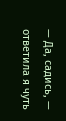— Да, садись, — ответила я чуть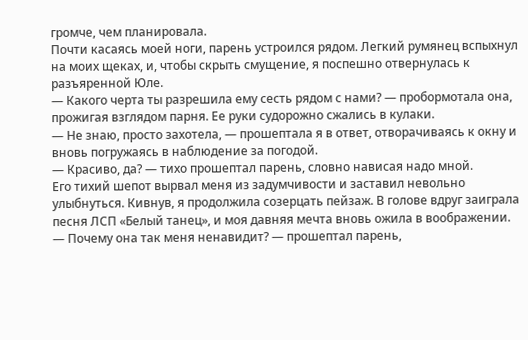громче, чем планировала.
Почти касаясь моей ноги, парень устроился рядом. Легкий румянец вспыхнул на моих щеках, и, чтобы скрыть смущение, я поспешно отвернулась к разъяренной Юле.
— Какого черта ты разрешила ему сесть рядом с нами? — пробормотала она, прожигая взглядом парня. Ее руки судорожно сжались в кулаки.
— Не знаю, просто захотела, — прошептала я в ответ, отворачиваясь к окну и вновь погружаясь в наблюдение за погодой.
— Красиво, да? — тихо прошептал парень, словно нависая надо мной.
Его тихий шепот вырвал меня из задумчивости и заставил невольно улыбнуться. Кивнув, я продолжила созерцать пейзаж. В голове вдруг заиграла песня ЛСП «Белый танец», и моя давняя мечта вновь ожила в воображении.
— Почему она так меня ненавидит? — прошептал парень,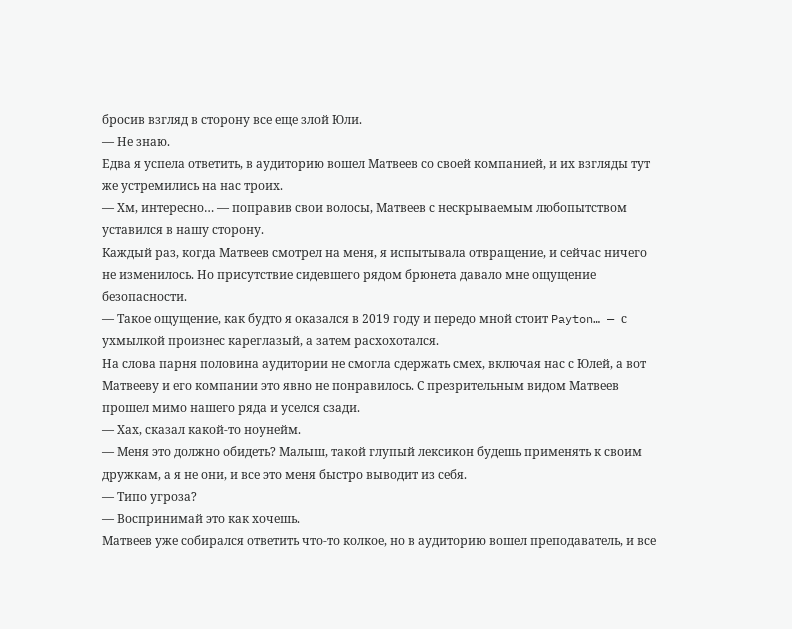бросив взгляд в сторону все еще злой Юли.
— Не знаю.
Едва я успела ответить, в аудиторию вошел Матвеев со своей компанией, и их взгляды тут же устремились на нас троих.
— Хм, интересно… — поправив свои волосы, Матвеев с нескрываемым любопытством уставился в нашу сторону.
Каждый раз, когда Матвеев смотрел на меня, я испытывала отвращение, и сейчас ничего не изменилось. Но присутствие сидевшего рядом брюнета давало мне ощущение безопасности.
— Такое ощущение, как будто я оказался в 2019 году и передо мной стоит Payton… — с ухмылкой произнес кареглазый, а затем расхохотался.
На слова парня половина аудитории не смогла сдержать смех, включая нас с Юлей, а вот Матвееву и его компании это явно не понравилось. С презрительным видом Матвеев прошел мимо нашего ряда и уселся сзади.
— Хах, сказал какой-то ноунейм.
— Меня это должно обидеть? Малыш, такой глупый лексикон будешь применять к своим дружкам, а я не они, и все это меня быстро выводит из себя.
— Типо угроза?
— Воспринимай это как хочешь.
Матвеев уже собирался ответить что-то колкое, но в аудиторию вошел преподаватель, и все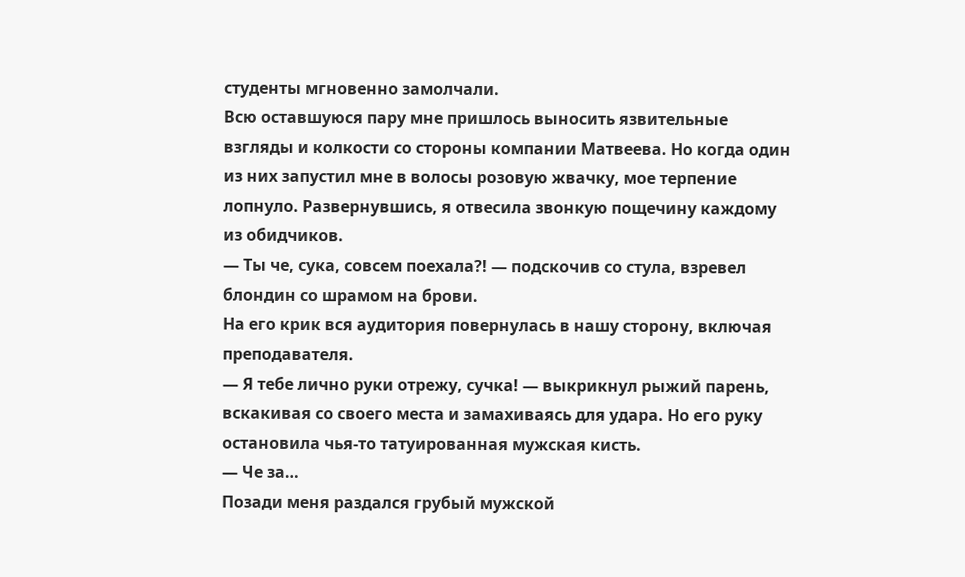студенты мгновенно замолчали.
Всю оставшуюся пару мне пришлось выносить язвительные взгляды и колкости со стороны компании Матвеева. Но когда один из них запустил мне в волосы розовую жвачку, мое терпение лопнуло. Развернувшись, я отвесила звонкую пощечину каждому из обидчиков.
— Ты че, сука, совсем поехала?! — подскочив со стула, взревел блондин со шрамом на брови.
На его крик вся аудитория повернулась в нашу сторону, включая преподавателя.
— Я тебе лично руки отрежу, сучка! — выкрикнул рыжий парень, вскакивая со своего места и замахиваясь для удара. Но его руку остановила чья-то татуированная мужская кисть.
— Че за…
Позади меня раздался грубый мужской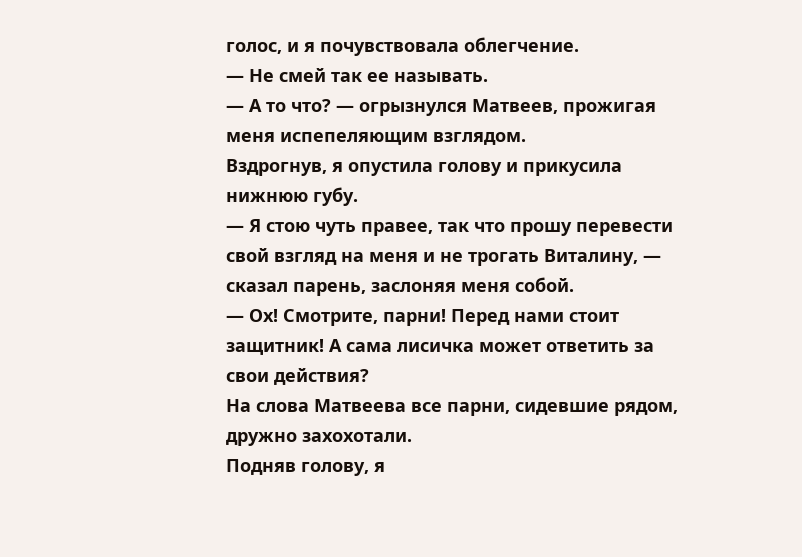голос, и я почувствовала облегчение.
— Не смей так ее называть.
— А то что? — огрызнулся Матвеев, прожигая меня испепеляющим взглядом.
Вздрогнув, я опустила голову и прикусила нижнюю губу.
— Я стою чуть правее, так что прошу перевести свой взгляд на меня и не трогать Виталину, — сказал парень, заслоняя меня собой.
— Ох! Смотрите, парни! Перед нами стоит защитник! А сама лисичка может ответить за свои действия?
На слова Матвеева все парни, сидевшие рядом, дружно захохотали.
Подняв голову, я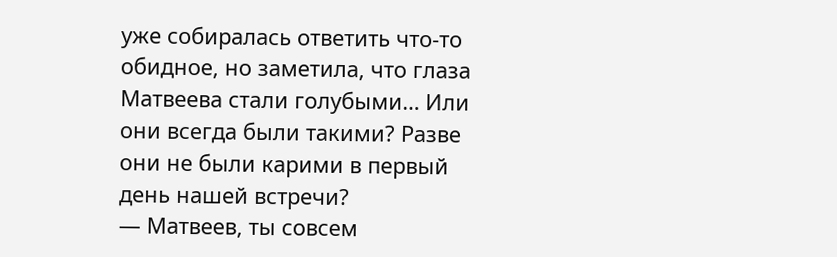уже собиралась ответить что-то обидное, но заметила, что глаза Матвеева стали голубыми… Или они всегда были такими? Разве они не были карими в первый день нашей встречи?
— Матвеев, ты совсем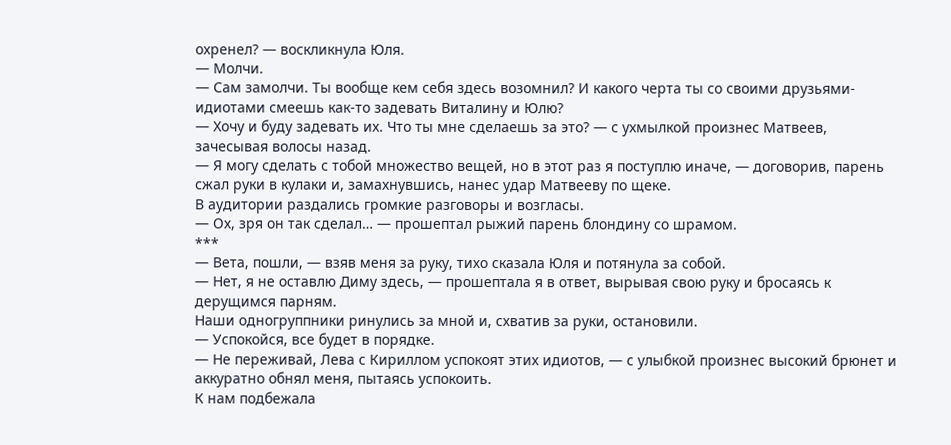охренел? — воскликнула Юля.
— Молчи.
— Сам замолчи. Ты вообще кем себя здесь возомнил? И какого черта ты со своими друзьями-идиотами смеешь как-то задевать Виталину и Юлю?
— Хочу и буду задевать их. Что ты мне сделаешь за это? — с ухмылкой произнес Матвеев, зачесывая волосы назад.
— Я могу сделать с тобой множество вещей, но в этот раз я поступлю иначе, — договорив, парень сжал руки в кулаки и, замахнувшись, нанес удар Матвееву по щеке.
В аудитории раздались громкие разговоры и возгласы.
— Ох, зря он так сделал… — прошептал рыжий парень блондину со шрамом.
***
— Вета, пошли, — взяв меня за руку, тихо сказала Юля и потянула за собой.
— Нет, я не оставлю Диму здесь, — прошептала я в ответ, вырывая свою руку и бросаясь к дерущимся парням.
Наши одногруппники ринулись за мной и, схватив за руки, остановили.
— Успокойся, все будет в порядке.
— Не переживай, Лева с Кириллом успокоят этих идиотов, — с улыбкой произнес высокий брюнет и аккуратно обнял меня, пытаясь успокоить.
К нам подбежала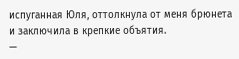испуганная Юля, оттолкнула от меня брюнета и заключила в крепкие объятия.
—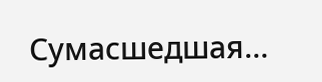Сумасшедшая…